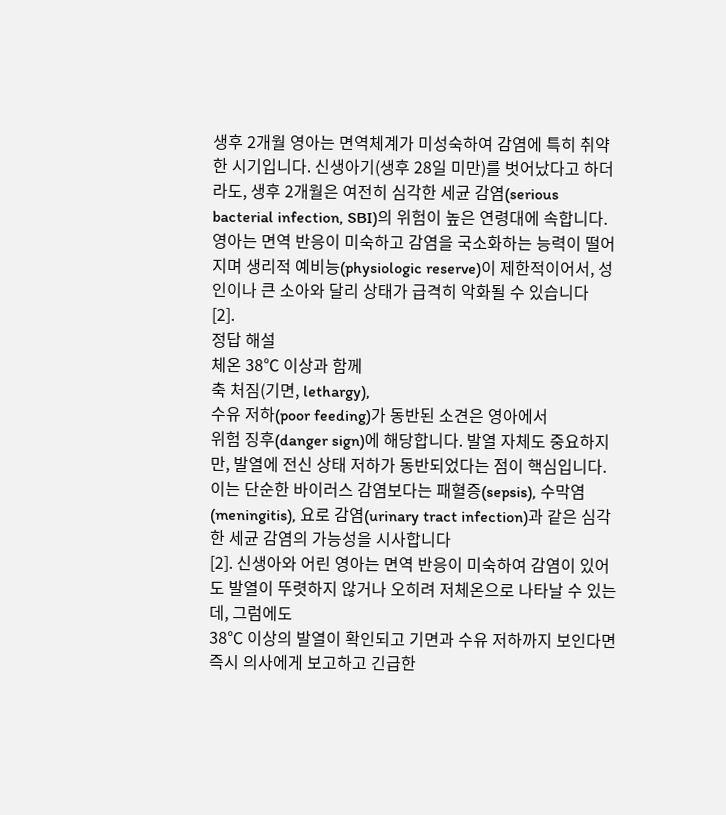생후 2개월 영아는 면역체계가 미성숙하여 감염에 특히 취약한 시기입니다. 신생아기(생후 28일 미만)를 벗어났다고 하더라도, 생후 2개월은 여전히 심각한 세균 감염(serious bacterial infection, SBI)의 위험이 높은 연령대에 속합니다. 영아는 면역 반응이 미숙하고 감염을 국소화하는 능력이 떨어지며 생리적 예비능(physiologic reserve)이 제한적이어서, 성인이나 큰 소아와 달리 상태가 급격히 악화될 수 있습니다
[2].
정답 해설
체온 38℃ 이상과 함께
축 처짐(기면, lethargy),
수유 저하(poor feeding)가 동반된 소견은 영아에서
위험 징후(danger sign)에 해당합니다. 발열 자체도 중요하지만, 발열에 전신 상태 저하가 동반되었다는 점이 핵심입니다. 이는 단순한 바이러스 감염보다는 패혈증(sepsis), 수막염(meningitis), 요로 감염(urinary tract infection)과 같은 심각한 세균 감염의 가능성을 시사합니다
[2]. 신생아와 어린 영아는 면역 반응이 미숙하여 감염이 있어도 발열이 뚜렷하지 않거나 오히려 저체온으로 나타날 수 있는데, 그럼에도
38℃ 이상의 발열이 확인되고 기면과 수유 저하까지 보인다면 즉시 의사에게 보고하고 긴급한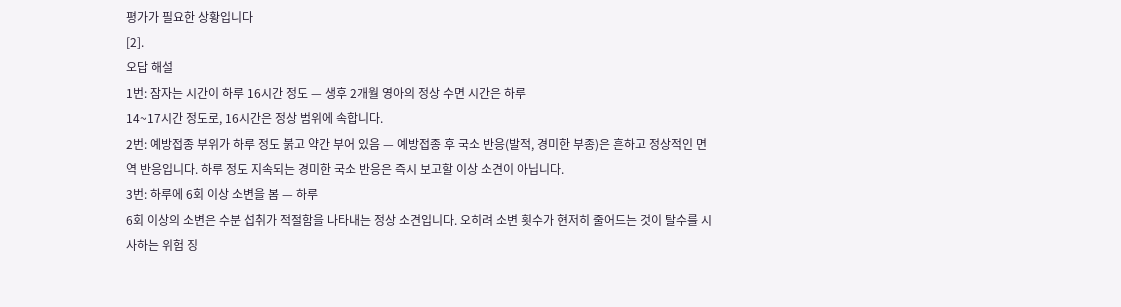평가가 필요한 상황입니다
[2].
오답 해설
1번: 잠자는 시간이 하루 16시간 정도 — 생후 2개월 영아의 정상 수면 시간은 하루
14~17시간 정도로, 16시간은 정상 범위에 속합니다.
2번: 예방접종 부위가 하루 정도 붉고 약간 부어 있음 — 예방접종 후 국소 반응(발적, 경미한 부종)은 흔하고 정상적인 면역 반응입니다. 하루 정도 지속되는 경미한 국소 반응은 즉시 보고할 이상 소견이 아닙니다.
3번: 하루에 6회 이상 소변을 봄 — 하루
6회 이상의 소변은 수분 섭취가 적절함을 나타내는 정상 소견입니다. 오히려 소변 횟수가 현저히 줄어드는 것이 탈수를 시사하는 위험 징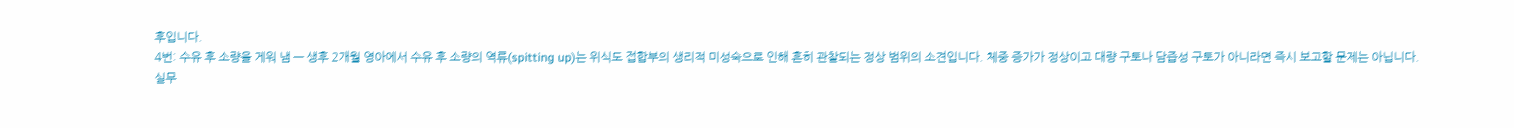후입니다.
4번: 수유 후 소량을 게워 냄 — 생후 2개월 영아에서 수유 후 소량의 역류(spitting up)는 위식도 접합부의 생리적 미성숙으로 인해 흔히 관찰되는 정상 범위의 소견입니다. 체중 증가가 정상이고 대량 구토나 담즙성 구토가 아니라면 즉시 보고할 문제는 아닙니다.
실무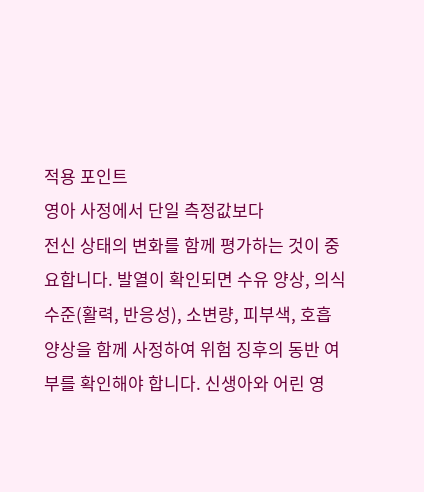적용 포인트
영아 사정에서 단일 측정값보다
전신 상태의 변화를 함께 평가하는 것이 중요합니다. 발열이 확인되면 수유 양상, 의식 수준(활력, 반응성), 소변량, 피부색, 호흡 양상을 함께 사정하여 위험 징후의 동반 여부를 확인해야 합니다. 신생아와 어린 영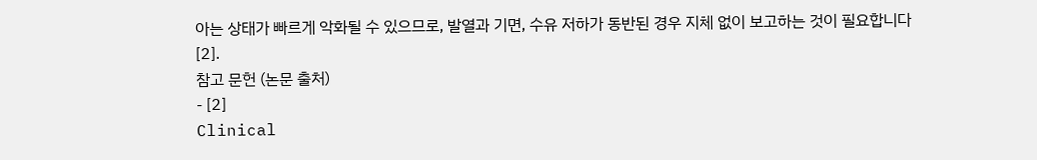아는 상태가 빠르게 악화될 수 있으므로, 발열과 기면, 수유 저하가 동반된 경우 지체 없이 보고하는 것이 필요합니다
[2].
참고 문헌 (논문 출처)
- [2]
Clinical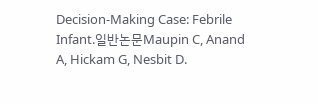Decision-Making Case: Febrile Infant.일반논문Maupin C, Anand A, Hickam G, Nesbit D.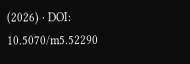(2026) · DOI: 10.5070/m5.52290